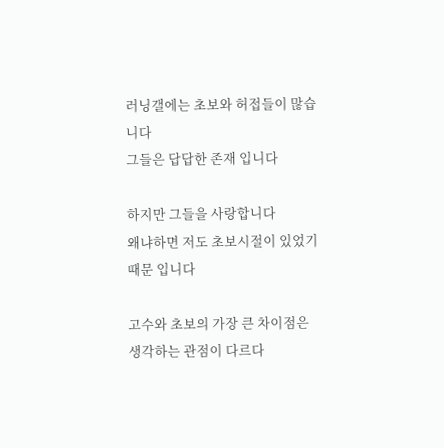러닝갤에는 초보와 허접들이 많습니다
그들은 답답한 존재 입니다

하지만 그들을 사랑합니다
왜냐하면 저도 초보시절이 있었기 때문 입니다

고수와 초보의 가장 큰 차이점은
생각하는 관점이 다르다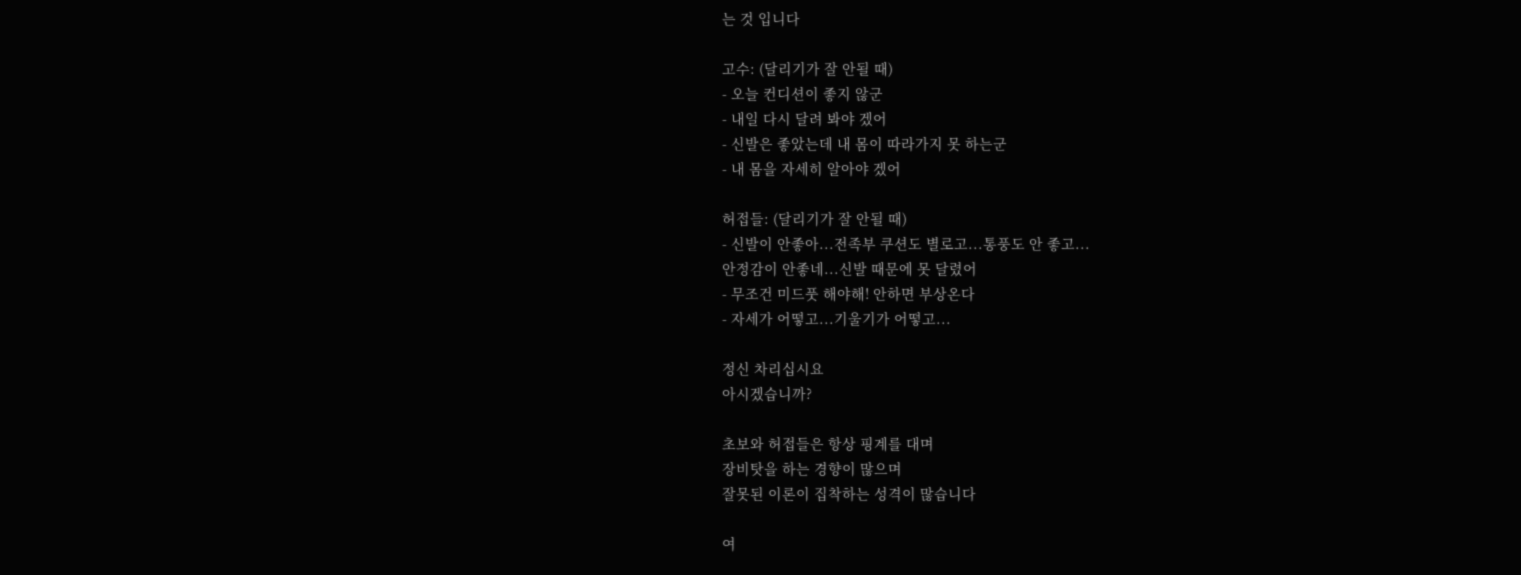는 것 입니다

고수: (달리기가 잘 안될 때)
- 오늘 컨디션이 좋지 않군
- 내일 다시 달려 봐야 겠어
- 신발은 좋았는데 내 몸이 따라가지 못 하는군
- 내 몸을 자세히 알아야 겠어

허접들: (달리기가 잘 안될 때)
- 신발이 안좋아...전족부 쿠션도 별로고...통풍도 안 좋고...
안정감이 안좋네...신발 때문에 못 달렸어
- 무조건 미드풋 해야해! 안하면 부상온다
- 자세가 어떻고...기울기가 어떻고...

정신 차리십시요
아시겠습니까?

초보와 허접들은 항상 핑계를 대며
장비탓을 하는 경향이 많으며
잘못된 이론이 집착하는 성격이 많습니다

여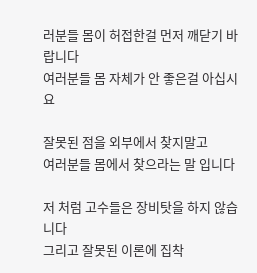러분들 몸이 허접한걸 먼저 깨닫기 바랍니다
여러분들 몸 자체가 안 좋은걸 아십시요

잘못된 점을 외부에서 찾지말고
여러분들 몸에서 찾으라는 말 입니다

저 처럼 고수들은 장비탓을 하지 않습니다
그리고 잘못된 이론에 집착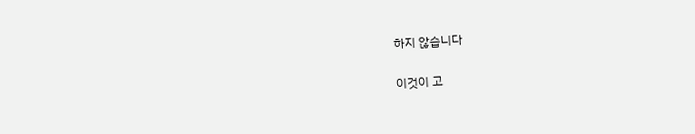하지 않습니다

이것이 고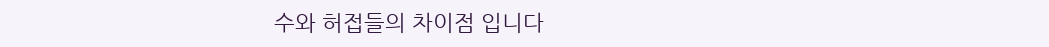수와 허접들의 차이점 입니다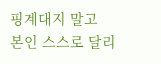핑계대지 말고
본인 스스로 달리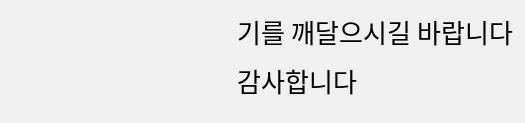기를 깨달으시길 바랍니다
감사합니다